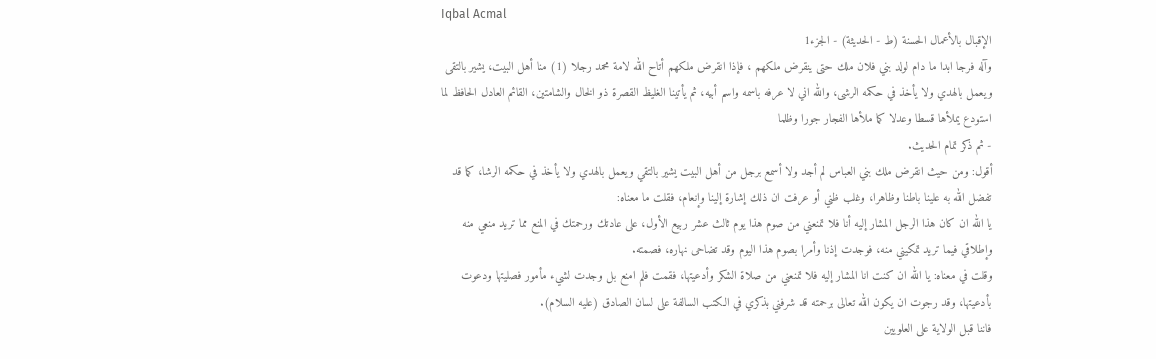Iqbal Acmal
الإقبال بالأعمال الحسنة (ط - الحديثة) - الجزء1
وآله فرجا ابدا ما دام لولد بني فلان ملك حتى ينقرض ملكهم ، فإذا انقرض ملكهم أتاح الله لامة محمد رجلا (1) منا أهل البيت، يشير بالتقى ويعمل بالهدي ولا يأخذ في حكمه الرشى، والله اني لا عرفه باسمه واسم أبيه، ثم يأتينا الغليظ القصرة ذو الخال والشامتين، القائم العادل الحافظ لما استودع يملأها قسطا وعدلا كما ملأها الفجار جورا وظلما
- ثم ذكر تمام الحديث.
أقول: ومن حيث انقرض ملك بني العباس لم أجد ولا أسمع برجل من أهل البيت يشير بالتقي ويعمل بالهدي ولا يأخذ في حكمه الرشا، كما قد تفضل الله به علينا باطنا وظاهرا، وغلب ظني أو عرفت ان ذلك إشارة إلينا وإنعام، فقلت ما معناه:
يا الله ان كان هذا الرجل المشار إليه أنا فلا تمنعني من صوم هذا يوم ثالث عشر ربيع الأول، على عادتك ورحمتك في المنع مما تريد منعي منه وإطلاقي فيما تريد تمكيني منه، فوجدت إذنا وأمرا بصوم هذا اليوم وقد تضاحى نهاره، فصمته.
وقلت في معناه: يا الله ان كنت انا المشار إليه فلا تمنعني من صلاة الشكر وأدعيتها، فقمت فلم امنع بل وجدت لشيء مأمور فصليتها ودعوت بأدعيتها، وقد رجوت ان يكون الله تعالى برحمته قد شرفني بذكري في الكتب السالفة على لسان الصادق (عليه السلام).
فاننا قبل الولاية على العلويين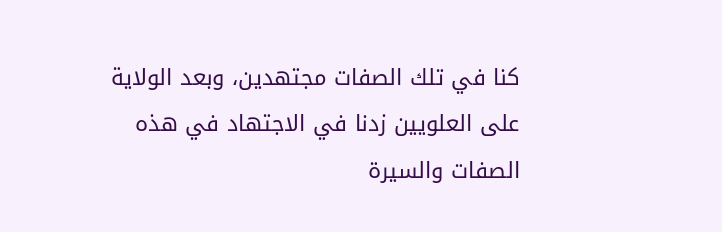كنا في تلك الصفات مجتهدين، وبعد الولاية على العلويين زدنا في الاجتهاد في هذه الصفات والسيرة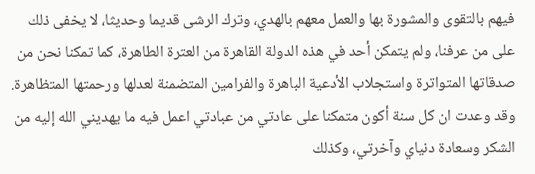فيهم بالتقوى والمشورة بها والعمل معهم بالهدي، وترك الرشى قديما وحديثا، لا يخفى ذلك على من عرفنا، ولم يتمكن أحد في هذه الدولة القاهرة من العترة الطاهرة، كما تمكنا نحن من صدقاتها المتواترة واستجلاب الأدعية الباهرة والفرامين المتضمنة لعدلها ورحمتها المتظاهرة.
وقد وعدت ان كل سنة أكون متمكنا على عادتي من عبادتي اعمل فيه ما يهديني الله إليه من الشكر وسعادة دنياي وآخرتي، وكذلك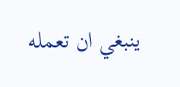ينبغي ان تعمله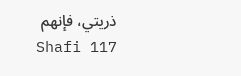ذريتي، فإنهم
Shafi 117